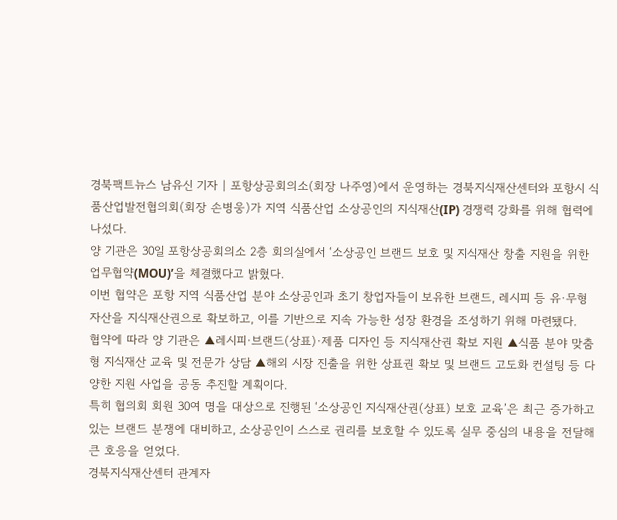경북팩트뉴스 남유신 기자 | 포항상공회의소(회장 나주영)에서 운영하는 경북지식재산센터와 포항시 식품산업발전협의회(회장 손병웅)가 지역 식품산업 소상공인의 지식재산(IP) 경쟁력 강화를 위해 협력에 나섰다.
양 기관은 30일 포항상공회의소 2층 회의실에서 ‘소상공인 브랜드 보호 및 지식재산 창출 지원을 위한 업무협약(MOU)’을 체결했다고 밝혔다.
이번 협약은 포항 지역 식품산업 분야 소상공인과 초기 창업자들이 보유한 브랜드, 레시피 등 유·무형 자산을 지식재산권으로 확보하고, 이를 기반으로 지속 가능한 성장 환경을 조성하기 위해 마련됐다.
협약에 따라 양 기관은 ▲레시피·브랜드(상표)·제품 디자인 등 지식재산권 확보 지원 ▲식품 분야 맞춤형 지식재산 교육 및 전문가 상담 ▲해외 시장 진출을 위한 상표권 확보 및 브랜드 고도화 컨설팅 등 다양한 지원 사업을 공동 추진할 계획이다.
특히 협의회 회원 30여 명을 대상으로 진행된 ‘소상공인 지식재산권(상표) 보호 교육’은 최근 증가하고 있는 브랜드 분쟁에 대비하고, 소상공인이 스스로 권리를 보호할 수 있도록 실무 중심의 내용을 전달해 큰 호응을 얻었다.
경북지식재산센터 관계자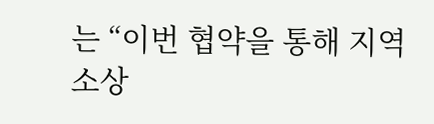는 “이번 협약을 통해 지역 소상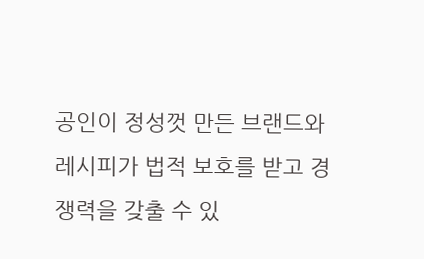공인이 정성껏 만든 브랜드와 레시피가 법적 보호를 받고 경쟁력을 갖출 수 있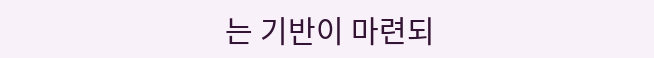는 기반이 마련되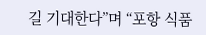길 기대한다”며 “포항 식품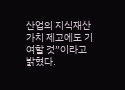산업의 지식재산 가치 제고에도 기여할 것”이라고 밝혔다.